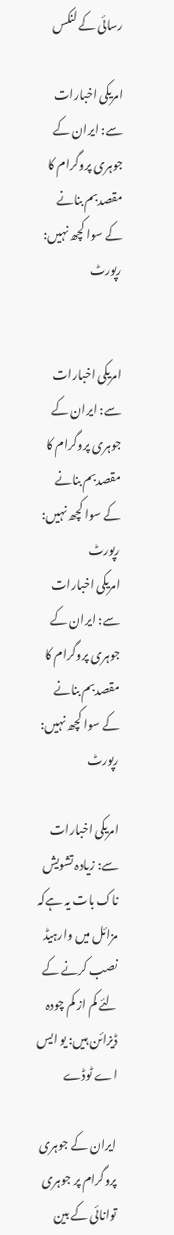رسائی کے لنکس

امریکی اخبارات سے: ایران کے جوہری پروگرام کا مقصدبم بنانے کے سوا کچھ نہیں: رپورٹ


امریکی اخبارات سے: ایران کے جوہری پروگرام کا مقصدبم بنانے کے سوا کچھ نہیں: رپورٹ
امریکی اخبارات سے: ایران کے جوہری پروگرام کا مقصدبم بنانے کے سوا کچھ نہیں: رپورٹ

امریکی اخبارات سے: زیادہ تشویش ناک بات یہ ہےکہ مزائل میں وارہیڈ نصب کرنے کے لئے کم از کم چودہ ڈیزائن ہیں: یو ایس اے ٹوڈے

ایران کے جوہری پروگرام پر جوہری توانائی کے بین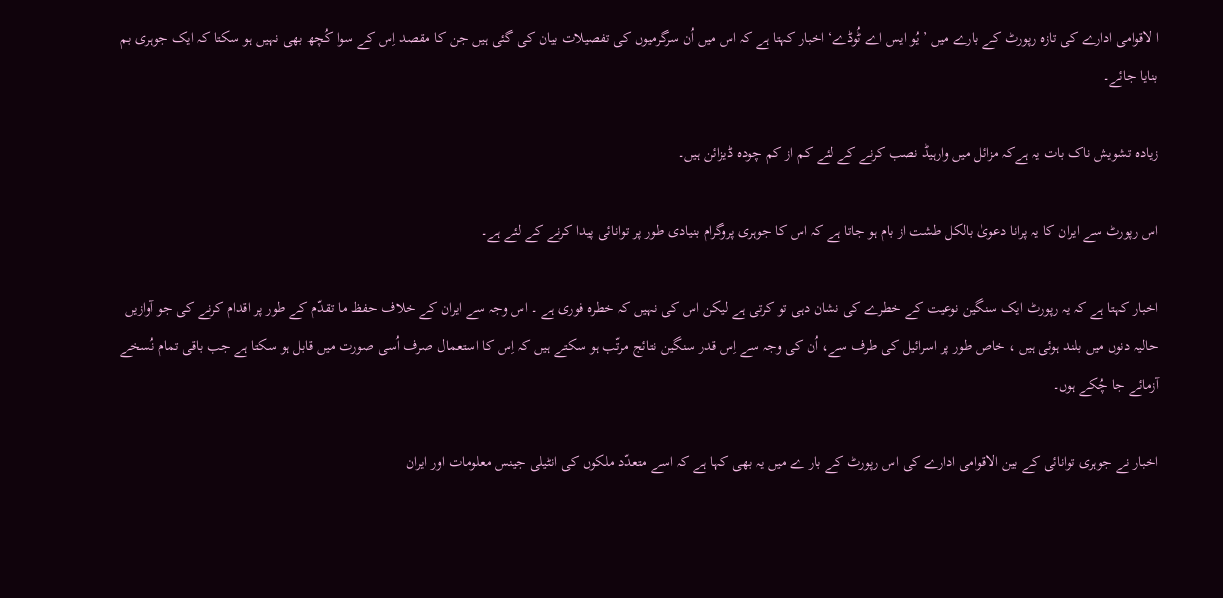ا لاقوامی ادارے کی تازہ رپورٹ کے بارے میں ’یُو ایس اے ٹُوڈے‘ اخبار کہتا ہے کہ اس میں اُن سرگرمیوں کی تفصیلات بیان کی گئی ہیں جن کا مقصد اِس کے سوا کُچھ بھی نہیں ہو سکتا کہ ایک جوہری بم بنایا جائے۔

زیادہ تشویش ناک بات یہ ہےکہ مزائل میں وارہیڈ نصب کرنے کے لئے کم از کم چودہ ڈیزائن ہیں۔

اس رپورٹ سے ایران کا یہ پرانا دعویٰ بالکل طشت از بام ہو جاتا ہے کہ اس کا جوہری پروگرام بنیادی طور پر توانائی پیدا کرنے کے لئے ہے۔

اخبار کہتا ہے کہ یہ رپورٹ ایک سنگین نوعیت کے خطرے کی نشان دہی تو کرتی ہے لیکن اس کی نہیں کہ خطرہ فوری ہے ۔ اس وجہ سے ایران کے خلاف حفظ ما تقدّم کے طور پر اقدام کرنے کی جو آوازیں حالیہ دنوں میں بلند ہوئی ہیں ، خاص طور پر اسرائیل کی طرف سے، اُن کی وجہ سے اِس قدر سنگین نتائج مرتّب ہو سکتے ہیں کہ اِس کا استعمال صرف اُسی صورت میں قابل ہو سکتا ہے جب باقی تمام نُسخے آزمائے جا چُکے ہوں۔

اخبار نے جوہری توانائی کے بین الاقوامی ادارے کی اس رپورٹ کے بار ے میں یہ بھی کہا ہے کہ اسے متعدّد ملکوں کی انٹیلی جینس معلومات اور ایران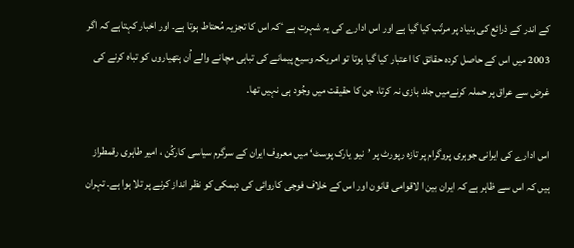کے اندر کے ذرائع کی بنیاد پر مرتّب کیا گیا ہے اور اس ادارے کی یہ شہرت ہے ٴکہ اس کا تجزیہ مُحتاط ہوتا ہے۔ اور اخبار کہتاہے کہ اگر 2003 میں اس کے حاصل کردہ حقائق کا اعتبار کیا گیا ہوتا تو امریکہ وسیع پیمانے کی تباہی مچانے والے اُن ہتھیاروں کو تباہ کرنے کی غرض سے عراق پر حملہ کرنےمیں جلد بازی نہ کرتا، جن کا حقیقت میں وجُود ہی نہیں تھا۔

اس ادارے کی ایرانی جوہری پروگرام پر تازہ رپورٹ پر ’نیو یارک پوسٹ‘ میں معروف ایران کے سرگرم سیاسی کارکُن ، امیر طاہری رقمطراز ہیں کہ اس سے ظاہر ہے کہ ایران بین ا لاقوامی قانون اور اس کے خلاف فوجی کاروائی کی دہمکی کو نظر انداز کرنے پر تلا ہوا ہے۔ تہران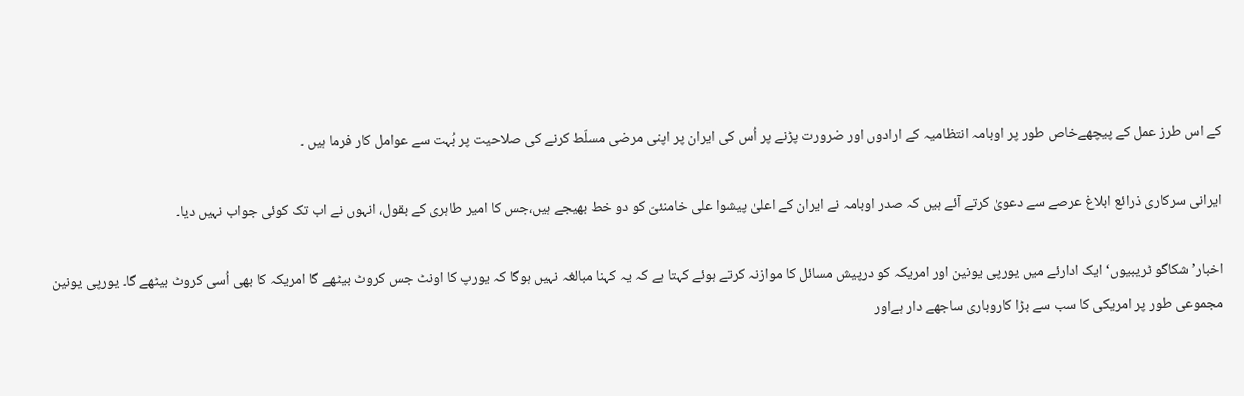کے اس طرز عمل کے پیچھےخاص طور پر اوبامہ انتظامیہ کے ارادوں اور ضرورت پڑنے پر اُس کی ایران پر اپنی مرضی مسلّط کرنے کی صلاحیت پر بُہت سے عوامل کار فرما ہیں ۔

ایرانی سرکاری ذرائع ابلاغ عرصے سے دعویٰ کرتے آئے ہیں کہ صدر اوبامہ نے ایران کے اعلیٰ پیشوا علی خامنئیّ کو دو خط بھیجے ہیں،جس کا امیر طاہری کے بقول، انہوں نے اب تک کوئی جواب نہیں دیا۔

اخبار’ شکاگو ٹریبیوں‘ ایک ادارئے میں یورپی یونین اور امریکہ کو درپیش مسائل کا موازنہ کرتے ہوئے کہتا ہے کہ یہ کہنا مبالغہ نہیں ہوگا کہ یورپ کا اونٹ جس کروٹ بیٹھے گا امریکہ کا بھی اُسی کروٹ بیٹھے گا۔ یورپی یونین مجموعی طور پر امریکی کا سب سے بڑا کاروباری ساجھے دار ہےاور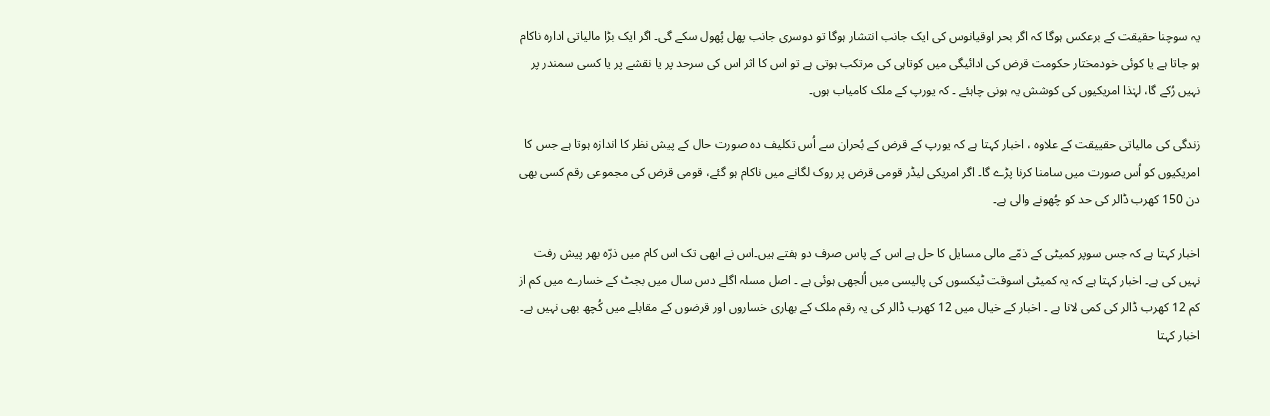یہ سوچنا حقیقت کے برعکس ہوگا کہ اگر بحر اوقیانوس کی ایک جانب انتشار ہوگا تو دوسری جانب پھل پُھول سکے گی۔ اگر ایک بڑا مالیاتی ادارہ ناکام ہو جاتا ہے یا کوئی خودمختار حکومت قرض کی ادائیگی میں کوتاہی کی مرتکب ہوتی ہے تو اس کا اثر اس کی سرحد پر یا نقشے پر یا کسی سمندر پر نہیں رُکے گا، لہٰذا امریکیوں کی کوشش یہ ہونی چاہئے ۔ کہ یورپ کے ملک کامیاب ہوں۔

زندگی کی مالیاتی حقییقت کے علاوہ ، اخبار کہتا ہے کہ یورپ کے قرض کے بُحران سے اُس تکلیف دہ صورت حال کے پیش نظر کا اندازہ ہوتا ہے جس کا امریکیوں کو اُس صورت میں سامنا کرنا پڑے گا۔ اگر امریکی لیڈر قومی قرض پر روک لگانے میں ناکام ہو گئے، قومی قرض کی مجموعی رقم کسی بھی دن 150 کھرب ڈالر کی حد کو چُھونے والی ہے۔

اخبار کہتا ہے کہ جس سوپر کمیٹی کے ذمّے مالی مسایل کا حل ہے اس کے پاس صرف دو ہفتے ہیں۔اس نے ابھی تک اس کام میں ذرّہ بھر پیش رفت نہیں کی ہے۔ اخبار کہتا ہے کہ یہ کمیٹی اسوقت ٹیکسوں کی پالیسی میں اُلجھی ہوئی ہے ۔ اصل مسلہ اگلے دس سال میں بجٹ کے خسارے میں کم از کم 12 کھرب ڈالر کی کمی لانا ہے ۔ اخبار کے خیال میں 12 کھرب ڈالر کی یہ رقم ملک کے بھاری خساروں اور قرضوں کے مقابلے میں کُچھ بھی نہیں ہے۔ اخبار کہتا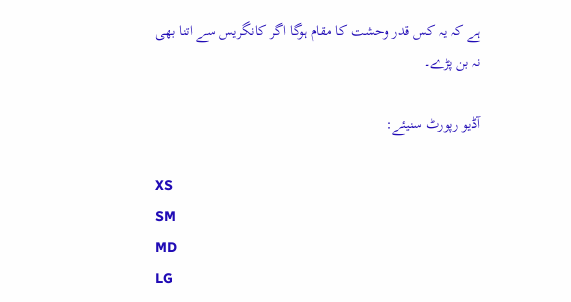ہے کہ یہ کس قدر وحشت کا مقام ہوگا اگر کانگریس سے اتنا بھی نہ بن پڑے۔

آڈیو رپورٹ سنیئے:

XS
SM
MD
LG